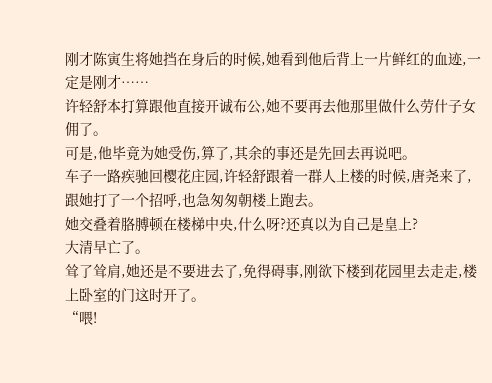刚才陈寅生将她挡在身后的时候,她看到他后背上一片鲜红的血迹,一定是刚才……
许轻舒本打算跟他直接开诚布公,她不要再去他那里做什么劳什子女佣了。
可是,他毕竟为她受伤,算了,其余的事还是先回去再说吧。
车子一路疾驰回樱花庄园,许轻舒跟着一群人上楼的时候,唐尧来了,跟她打了一个招呼,也急匆匆朝楼上跑去。
她交叠着胳膊顿在楼梯中央,什么呀?还真以为自己是皇上?
大清早亡了。
耸了耸肩,她还是不要进去了,免得碍事,刚欲下楼到花园里去走走,楼上卧室的门这时开了。
“喂!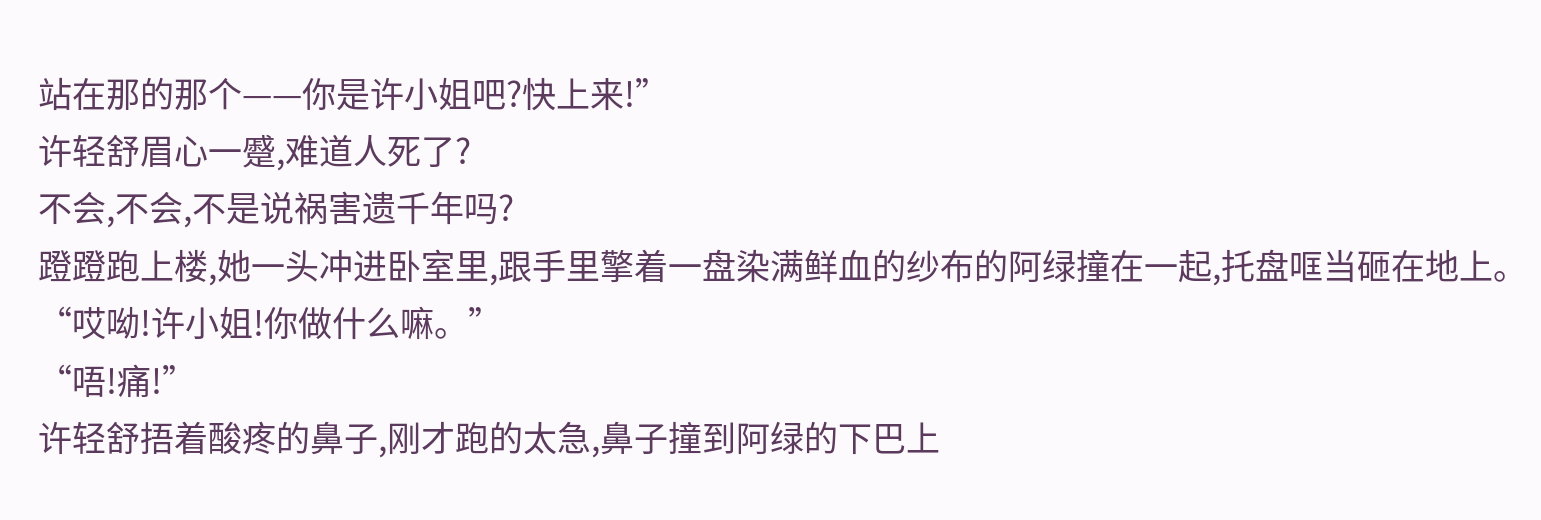站在那的那个——你是许小姐吧?快上来!”
许轻舒眉心一蹙,难道人死了?
不会,不会,不是说祸害遗千年吗?
蹬蹬跑上楼,她一头冲进卧室里,跟手里擎着一盘染满鲜血的纱布的阿绿撞在一起,托盘哐当砸在地上。
“哎呦!许小姐!你做什么嘛。”
“唔!痛!”
许轻舒捂着酸疼的鼻子,刚才跑的太急,鼻子撞到阿绿的下巴上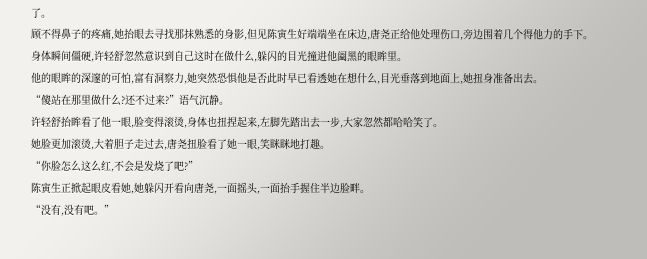了。
顾不得鼻子的疼痛,她抬眼去寻找那抹熟悉的身影,但见陈寅生好端端坐在床边,唐尧正给他处理伤口,旁边围着几个得他力的手下。
身体瞬间僵硬,许轻舒忽然意识到自己这时在做什么,躲闪的目光撞进他阖黑的眼眸里。
他的眼眸的深邃的可怕,富有洞察力,她突然恐惧他是否此时早已看透她在想什么,目光垂落到地面上,她扭身准备出去。
“傻站在那里做什么?还不过来?”语气沉静。
许轻舒抬眸看了他一眼,脸变得滚烫,身体也扭捏起来,左脚先踏出去一步,大家忽然都哈哈笑了。
她脸更加滚烫,大着胆子走过去,唐尧扭脸看了她一眼,笑眯眯地打趣。
“你脸怎么这么红,不会是发烧了吧?”
陈寅生正掀起眼皮看她,她躲闪开看向唐尧,一面摇头,一面抬手握住半边脸畔。
“没有,没有吧。”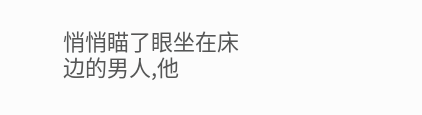悄悄瞄了眼坐在床边的男人,他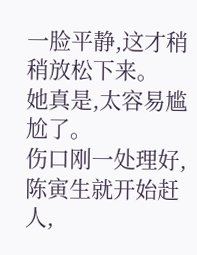一脸平静,这才稍稍放松下来。
她真是,太容易尴尬了。
伤口刚一处理好,陈寅生就开始赶人,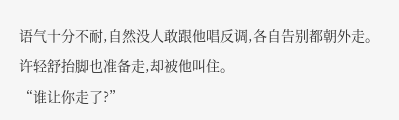语气十分不耐,自然没人敢跟他唱反调,各自告别都朝外走。
许轻舒抬脚也准备走,却被他叫住。
“谁让你走了?”